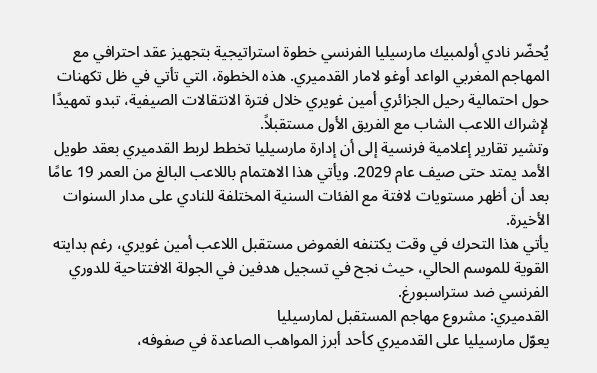يُحضّر نادي أولمبيك مارسيليا الفرنسي خطوة استراتيجية بتجهيز عقد احترافي مع المهاجم المغربي الواعد أوغو لامار القدميري. هذه الخطوة، التي تأتي في ظل تكهنات حول احتمالية رحيل الجزائري أمين غويري خلال فترة الانتقالات الصيفية، تبدو تمهيدًا لإشراك اللاعب الشاب مع الفريق الأول مستقبلاً.
وتشير تقارير إعلامية فرنسية إلى أن إدارة مارسيليا تخطط لربط القدميري بعقد طويل الأمد يمتد حتى صيف عام 2029. ويأتي هذا الاهتمام باللاعب البالغ من العمر 19 عامًا بعد أن أظهر مستويات لافتة مع الفئات السنية المختلفة للنادي على مدار السنوات الأخيرة.
يأتي هذا التحرك في وقت يكتنفه الغموض مستقبل اللاعب أمين غويري، رغم بدايته القوية للموسم الحالي، حيث نجح في تسجيل هدفين في الجولة الافتتاحية للدوري الفرنسي ضد ستراسبورغ.
القدميري: مشروع مهاجم المستقبل لمارسيليا
يعوّل مارسيليا على القدميري كأحد أبرز المواهب الصاعدة في صفوفه،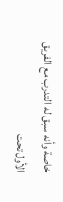خاصة وأنه سبق له التدرب مع الفريق الأول تحت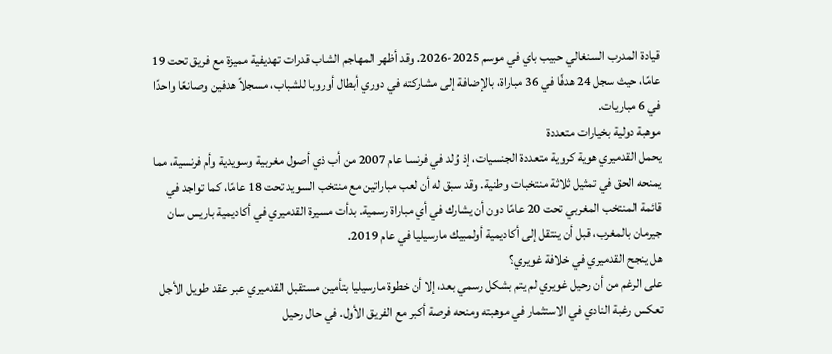قيادة المدرب السنغالي حبيب باي في موسم 2025-2026. وقد أظهر المهاجم الشاب قدرات تهديفية مميزة مع فريق تحت 19 عامًا، حيث سجل 24 هدفًا في 36 مباراة، بالإضافة إلى مشاركته في دوري أبطال أوروبا للشباب، مسجلاً هدفين وصانعًا واحدًا في 6 مباريات.
موهبة دولية بخيارات متعددة
يحمل القدميري هوية كروية متعددة الجنسيات، إذ وُلد في فرنسا عام 2007 من أب ذي أصول مغربية وسويدية وأم فرنسية، مما يمنحه الحق في تمثيل ثلاثة منتخبات وطنية. وقد سبق له أن لعب مباراتين مع منتخب السويد تحت 18 عامًا، كما تواجد في قائمة المنتخب المغربي تحت 20 عامًا دون أن يشارك في أي مباراة رسمية. بدأت مسيرة القدميري في أكاديمية باريس سان جيرمان بالمغرب، قبل أن ينتقل إلى أكاديمية أولمبيك مارسيليا في عام 2019.
هل ينجح القدميري في خلافة غويري؟
على الرغم من أن رحيل غويري لم يتم بشكل رسمي بعد، إلا أن خطوة مارسيليا بتأمين مستقبل القدميري عبر عقد طويل الأجل تعكس رغبة النادي في الاستثمار في موهبته ومنحه فرصة أكبر مع الفريق الأول. في حال رحيل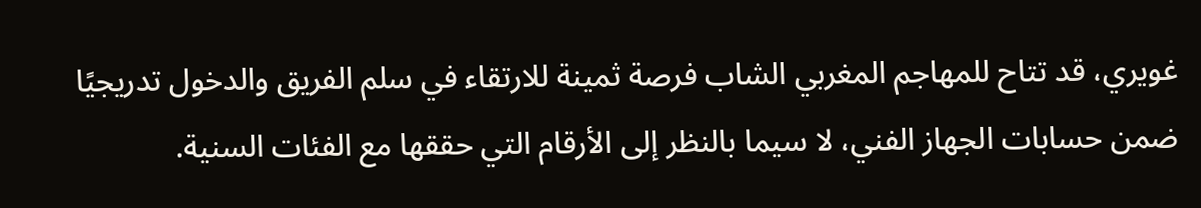غويري، قد تتاح للمهاجم المغربي الشاب فرصة ثمينة للارتقاء في سلم الفريق والدخول تدريجيًا ضمن حسابات الجهاز الفني، لا سيما بالنظر إلى الأرقام التي حققها مع الفئات السنية.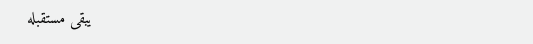يبقى مستقبله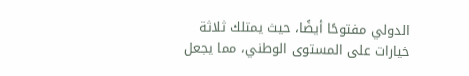الدولي مفتوحًا أيضًا، حيث يمتلك ثلاثة خيارات على المستوى الوطني، مما يجعل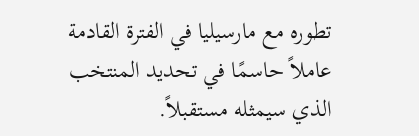تطوره مع مارسيليا في الفترة القادمة عاملاً حاسمًا في تحديد المنتخب الذي سيمثله مستقبلاً.